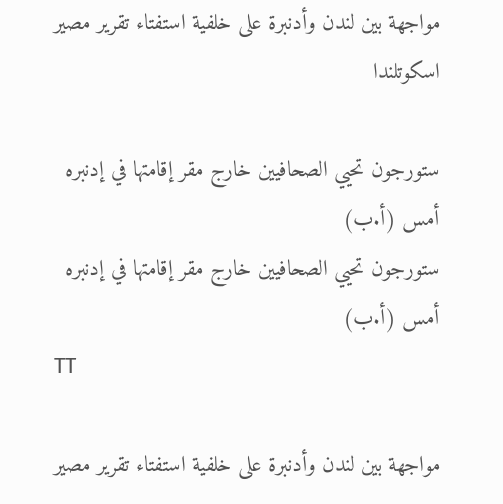مواجهة بين لندن وأدنبرة على خلفية استفتاء تقرير مصير اسكوتلندا

ستورجون تحيي الصحافيين خارج مقر إقامتها في إدنبره أمس (أ.ب)
ستورجون تحيي الصحافيين خارج مقر إقامتها في إدنبره أمس (أ.ب)
TT

مواجهة بين لندن وأدنبرة على خلفية استفتاء تقرير مصير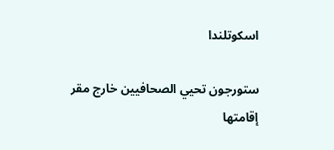اسكوتلندا

ستورجون تحيي الصحافيين خارج مقر إقامتها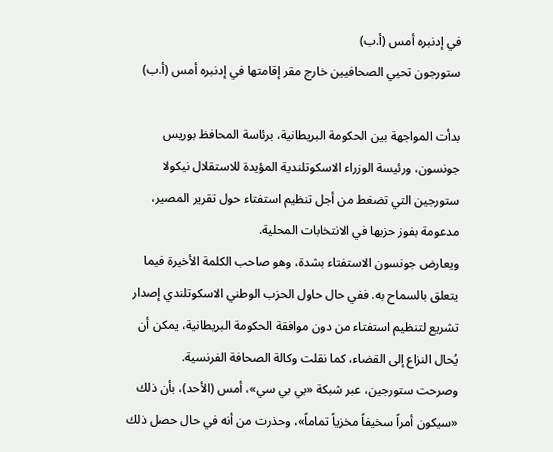في إدنبره أمس (أ.ب)
ستورجون تحيي الصحافيين خارج مقر إقامتها في إدنبره أمس (أ.ب)

بدأت المواجهة بين الحكومة البريطانية، برئاسة المحافظ بوريس جونسون، ورئيسة الوزراء الاسكوتلندية المؤيدة للاستقلال نيكولا ستورجين التي تضغط من أجل تنظيم استفتاء حول تقرير المصير، مدعومة بفوز حزبها في الانتخابات المحلية.
ويعارض جونسون الاستفتاء بشدة، وهو صاحب الكلمة الأخيرة فيما يتعلق بالسماح به. ففي حال حاول الحزب الوطني الاسكوتلندي إصدار تشريع لتنظيم استفتاء من دون موافقة الحكومة البريطانية، يمكن أن يُحال النزاع إلى القضاء، كما نقلت وكالة الصحافة الفرنسية.
وصرحت ستورجين، عبر شبكة «بي بي سي»، أمس (الأحد)، بأن ذلك «سيكون أمراً سخيفاً مخزياً تماماً»، وحذرت من أنه في حال حصل ذلك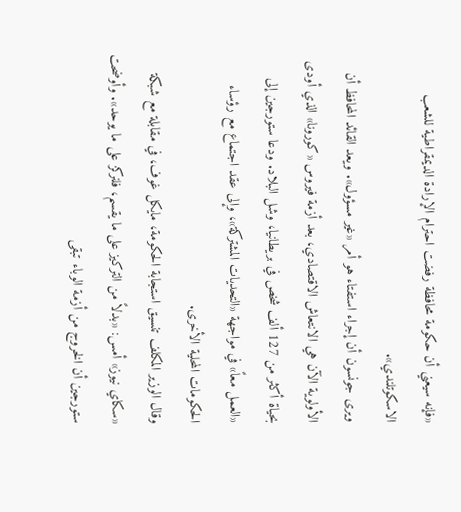«فإنه سيعني أن حكومة محافظة رفضت احترام الإرادة الديمقراطية للشعب الاسكوتلندي».
ويرى جونسون أن إجراء استفتاء هو أمر «غير مسؤول». ويعد القائد المحافظ أن الأولوية الآن هي الانتعاش الاقتصادي، بعد أزمة فيروس «كورونا» الذي أودى بحياة أكثر من 127 ألف شخص في بريطانيا، وشل البلاد. ودعا ستورجين إلى «العمل معاً» في مواجهة «التحديات المشتركة»، وإلى عقد اجتماع مع رؤساء الحكومات المحلية الأخرى.
وقال الوزير المكلف تنسيق استجابة الحكومة، مايكل غوف، في مقابلة مع شبكة «سكاي نيوز» أمس: «بدلاً من التركيز على ما يقسم، فلنركز على ما يوحد». وأوضحت ستورجين أن الخروج من أزمة الوباء تبقى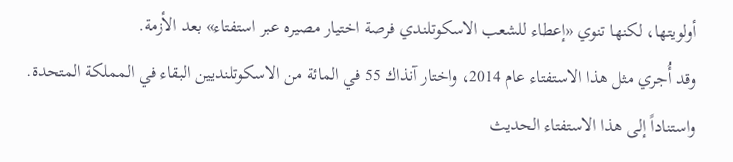أولويتها، لكنها تنوي «إعطاء للشعب الاسكوتلندي فرصة اختيار مصيره عبر استفتاء» بعد الأزمة.
وقد أُجري مثل هذا الاستفتاء عام 2014، واختار آنذاك 55 في المائة من الاسكوتلنديين البقاء في المملكة المتحدة. واستناداً إلى هذا الاستفتاء الحديث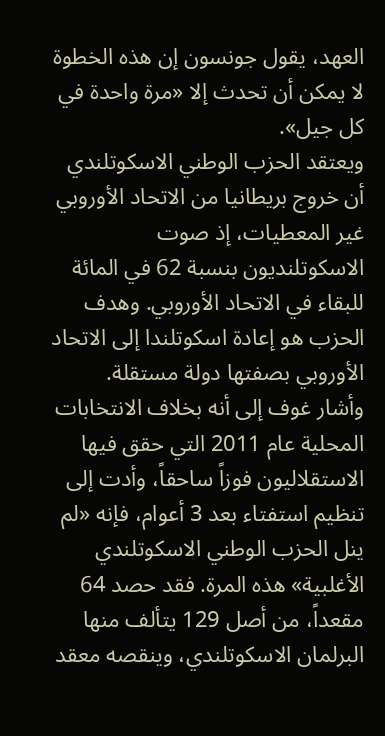العهد، يقول جونسون إن هذه الخطوة لا يمكن أن تحدث إلا «مرة واحدة في كل جيل».
ويعتقد الحزب الوطني الاسكوتلندي أن خروج بريطانيا من الاتحاد الأوروبي غير المعطيات، إذ صوت الاسكوتلنديون بنسبة 62 في المائة للبقاء في الاتحاد الأوروبي. وهدف الحزب هو إعادة اسكوتلندا إلى الاتحاد الأوروبي بصفتها دولة مستقلة.
وأشار غوف إلى أنه بخلاف الانتخابات المحلية عام 2011 التي حقق فيها الاستقلاليون فوزاً ساحقاً، وأدت إلى تنظيم استفتاء بعد 3 أعوام، فإنه «لم ينل الحزب الوطني الاسكوتلندي الأغلبية» هذه المرة. فقد حصد 64 مقعداً، من أصل 129 يتألف منها البرلمان الاسكوتلندي، وينقصه معقد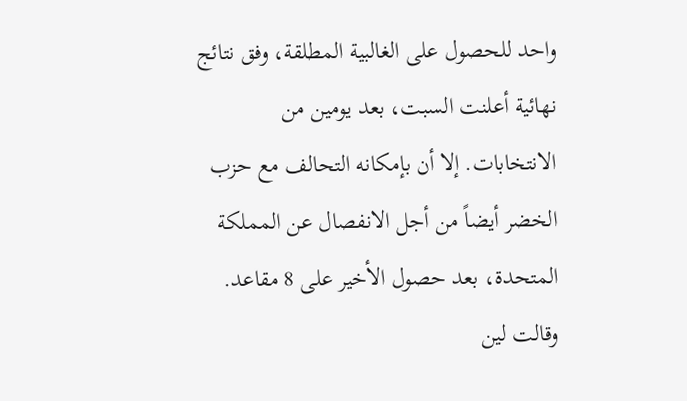واحد للحصول على الغالبية المطلقة، وفق نتائج نهائية أعلنت السبت، بعد يومين من الانتخابات. إلا أن بإمكانه التحالف مع حزب الخضر أيضاً من أجل الانفصال عن المملكة المتحدة، بعد حصول الأخير على 8 مقاعد.
وقالت لين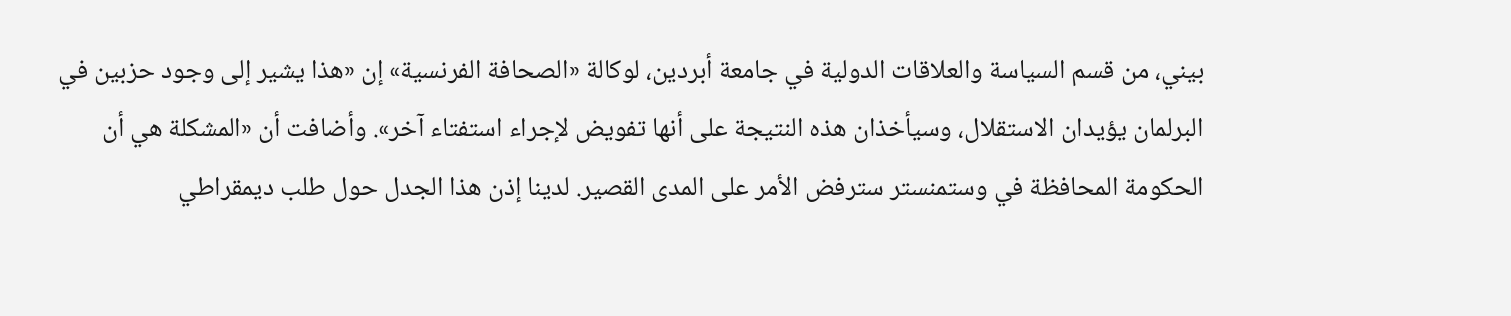بيني، من قسم السياسة والعلاقات الدولية في جامعة أبردين، لوكالة «الصحافة الفرنسية» إن «هذا يشير إلى وجود حزبين في البرلمان يؤيدان الاستقلال، وسيأخذان هذه النتيجة على أنها تفويض لإجراء استفتاء آخر». وأضافت أن «المشكلة هي أن الحكومة المحافظة في وستمنستر سترفض الأمر على المدى القصير. لدينا إذن هذا الجدل حول طلب ديمقراطي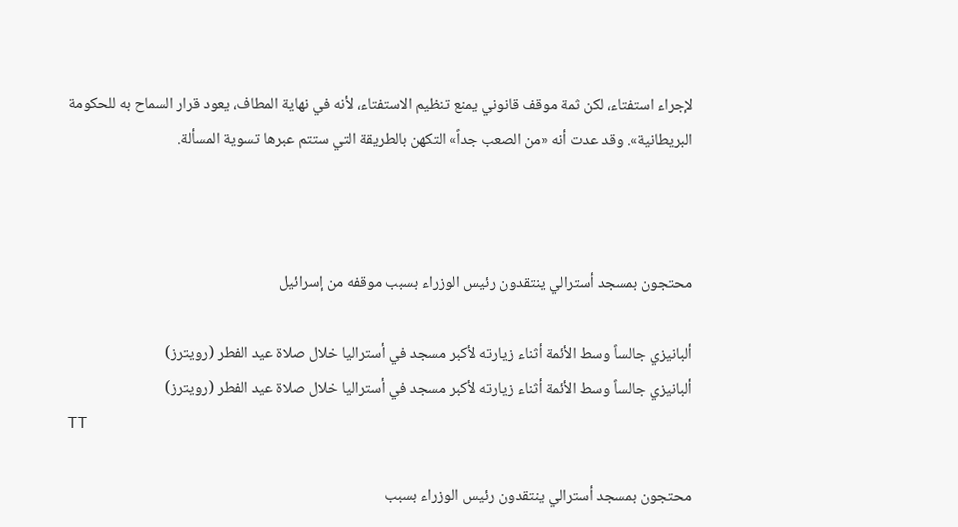لإجراء استفتاء، لكن ثمة موقف قانوني يمنع تنظيم الاستفتاء، لأنه في نهاية المطاف، يعود قرار السماح به للحكومة البريطانية». وقد عدت أنه «من الصعب جداً» التكهن بالطريقة التي ستتم عبرها تسوية المسألة.



محتجون بمسجد أسترالي ينتقدون رئيس الوزراء بسبب موقفه من إسرائيل

ألبانيزي جالساً وسط الأئمة أثناء زيارته لأكبر مسجد في أستراليا خلال صلاة عيد الفطر (رويترز)
ألبانيزي جالساً وسط الأئمة أثناء زيارته لأكبر مسجد في أستراليا خلال صلاة عيد الفطر (رويترز)
TT

محتجون بمسجد أسترالي ينتقدون رئيس الوزراء بسبب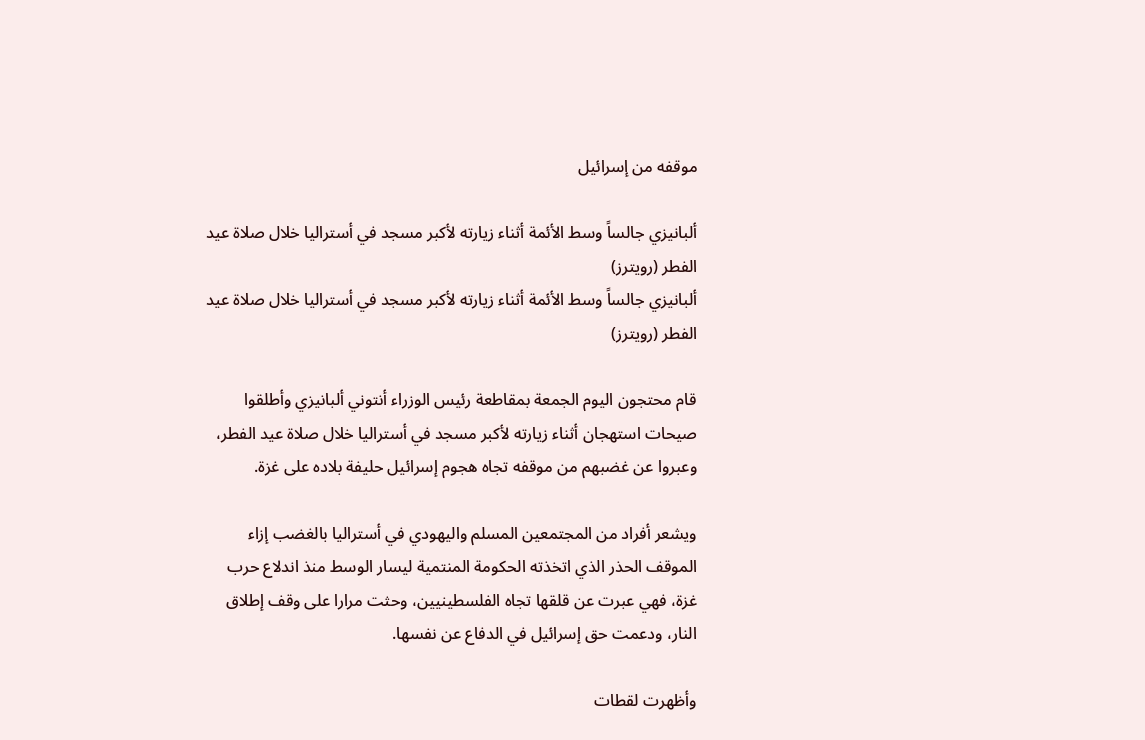موقفه من إسرائيل

ألبانيزي جالساً وسط الأئمة أثناء زيارته لأكبر مسجد في أستراليا خلال صلاة عيد الفطر (رويترز)
ألبانيزي جالساً وسط الأئمة أثناء زيارته لأكبر مسجد في أستراليا خلال صلاة عيد الفطر (رويترز)

قام محتجون اليوم الجمعة بمقاطعة رئيس الوزراء أنتوني ألبانيزي وأطلقوا صيحات استهجان أثناء زيارته لأكبر مسجد في أستراليا خلال صلاة عيد الفطر، وعبروا عن غضبهم من موقفه تجاه هجوم إسرائيل حليفة بلاده على غزة.

ويشعر أفراد من المجتمعين المسلم واليهودي في أستراليا بالغضب إزاء الموقف الحذر الذي اتخذته الحكومة المنتمية ليسار الوسط منذ اندلاع حرب غزة، فهي عبرت عن قلقها تجاه الفلسطينيين، وحثت مرارا على وقف إطلاق النار، ودعمت حق إسرائيل في الدفاع عن نفسها.

وأظهرت لقطات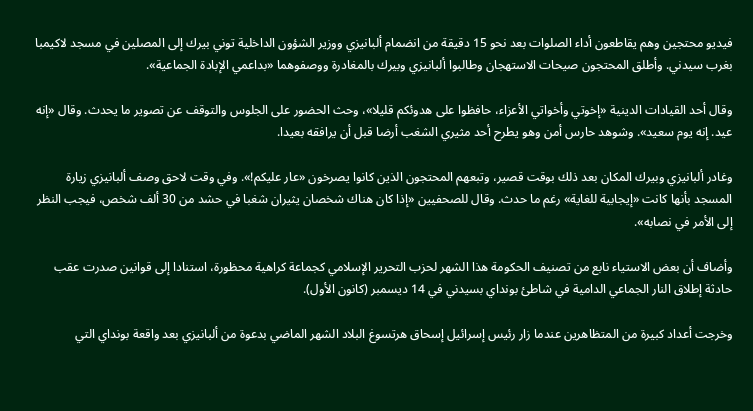فيديو محتجين وهم يقاطعون أداء الصلوات بعد نحو 15 دقيقة من انضمام ألبانيزي ووزير الشؤون الداخلية توني بيرك إلى المصلين في مسجد لاكيمبا بغرب سيدني. وأطلق المحتجون صيحات الاستهجان وطالبوا ألبانيزي وبيرك بالمغادرة ووصفوهما «بداعمي الإبادة الجماعية».

وقال أحد القيادات الدينية «إخوتي وأخواتي الأعزاء، حافظوا على هدوئكم قليلا»، وحث الحضور على الجلوس والتوقف عن تصوير ما يحدث. وقال «إنه عيد. إنه يوم سعيد». وشوهد حارس أمن وهو يطرح أحد مثيري الشغب أرضا قبل أن يرافقه بعيدا.

وغادر ألبانيزي وبيرك المكان بعد ذلك بوقت قصير، وتبعهم المحتجون الذين كانوا يصرخون «عار عليكم!». وفي وقت لاحق وصف ألبانيزي زيارة المسجد بأنها كانت «إيجابية للغاية» رغم ما حدث. وقال للصحفيين «إذا كان هناك شخصان يثيران شغبا في حشد من 30 ألف شخص، فيجب النظر إلى الأمر في نصابه».

وأضاف أن بعض الاستياء نابع من تصنيف الحكومة هذا الشهر لحزب التحرير الإسلامي كجماعة كراهية محظورة، استنادا إلى قوانين صدرت عقب حادثة إطلاق النار الجماعي الدامية في شاطئ بونداي بسيدني في 14 ديسمبر (كانون الأول).

وخرجت أعداد كبيرة من المتظاهرين عندما زار رئيس إسرائيل إسحاق هرتسوغ البلاد الشهر الماضي بدعوة من ألبانيزي بعد واقعة بونداي التي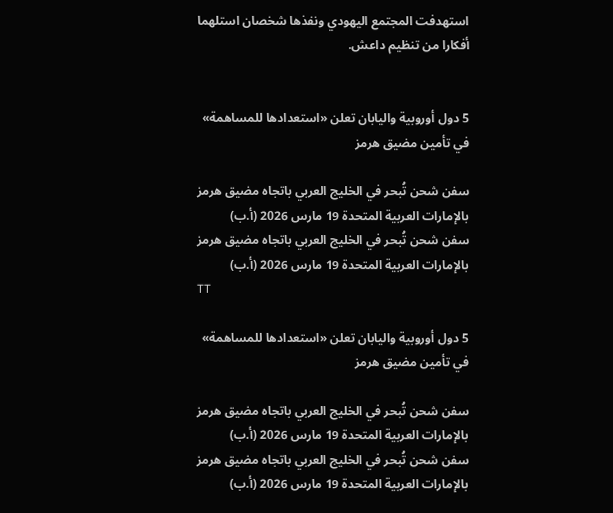استهدفت المجتمع اليهودي ونفذها شخصان استلهما أفكارا من تنظيم داعش.


5 دول أوروبية واليابان تعلن «استعدادها للمساهمة» في تأمين مضيق هرمز

سفن شحن تُبحر في الخليج العربي باتجاه مضيق هرمز بالإمارات العربية المتحدة 19 مارس 2026 (أ.ب)
سفن شحن تُبحر في الخليج العربي باتجاه مضيق هرمز بالإمارات العربية المتحدة 19 مارس 2026 (أ.ب)
TT

5 دول أوروبية واليابان تعلن «استعدادها للمساهمة» في تأمين مضيق هرمز

سفن شحن تُبحر في الخليج العربي باتجاه مضيق هرمز بالإمارات العربية المتحدة 19 مارس 2026 (أ.ب)
سفن شحن تُبحر في الخليج العربي باتجاه مضيق هرمز بالإمارات العربية المتحدة 19 مارس 2026 (أ.ب)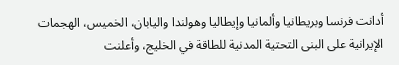أدانت فرنسا وبريطانيا وألمانيا وإيطاليا وهولندا واليابان، الخميس، الهجمات الإيرانية على البنى التحتية المدنية للطاقة في الخليج، وأعلنت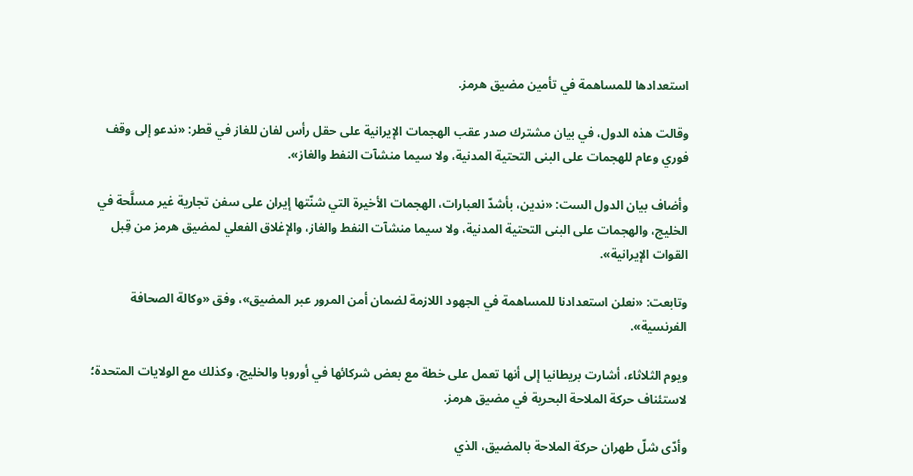استعدادها للمساهمة في تأمين مضيق هرمز.

وقالت هذه الدول، في بيان مشترك صدر عقب الهجمات الإيرانية على حقل رأس لفان للغاز في قطر: «ندعو إلى وقف فوري وعام للهجمات على البنى التحتية المدنية، ولا سيما منشآت النفط والغاز».

وأضاف بيان الدول الست: «ندين، بأشدّ العبارات، الهجمات الأخيرة التي شنّتها إيران على سفن تجارية غير مسلَّحة في الخليج، والهجمات على البنى التحتية المدنية، ولا سيما منشآت النفط والغاز، والإغلاق الفعلي لمضيق هرمز من قِبل القوات الإيرانية».

وتابعت: «نعلن استعدادنا للمساهمة في الجهود اللازمة لضمان أمن المرور عبر المضيق»، وفق «وكالة الصحافة الفرنسية».

ويوم الثلاثاء، أشارت بريطانيا إلى أنها تعمل على خطة مع بعض شركائها في أوروبا والخليج، وكذلك مع الولايات المتحدة؛ لاستئناف حركة الملاحة البحرية في مضيق هرمز.

وأدّى شلّ طهران حركة الملاحة بالمضيق، الذي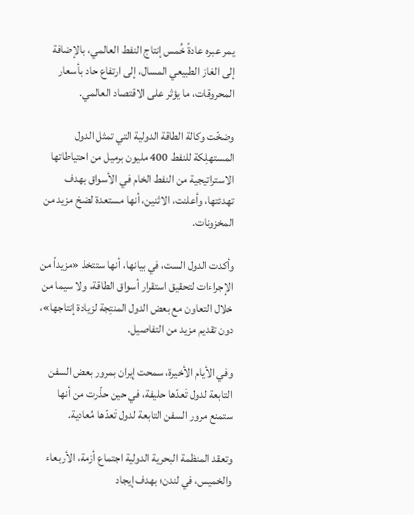يمر عبره عادةً خُمس إنتاج النفط العالمي، بالإضافة إلى الغاز الطبيعي المسال، إلى ارتفاع حاد بأسعار المحروقات، ما يؤثر على الاقتصاد العالمي.

وضخّت وكالة الطاقة الدولية التي تمثل الدول المستهلِكة للنفط 400 مليون برميل من احتياطاتها الاستراتيجية من النفط الخام في الأسواق بهدف تهدئتها، وأعلنت، الاثنين، أنها مستعدة لضخ مزيد من المخزونات.

وأكدت الدول الست، في بيانها، أنها ستتخذ «مزيداً من الإجراءات لتحقيق استقرار أسواق الطاقة، ولا سيما من خلال التعاون مع بعض الدول المنتِجة لزيادة إنتاجها»، دون تقديم مزيد من التفاصيل.

وفي الأيام الأخيرة، سمحت إيران بمرور بعض السفن التابعة لدول تَعدّها حليفة، في حين حذّرت من أنها ستمنع مرور السفن التابعة لدول تَعدّها مُعادية.

وتعقد المنظمة البحرية الدولية اجتماع أزمة، الأربعاء والخميس، في لندن؛ بهدف إيجاد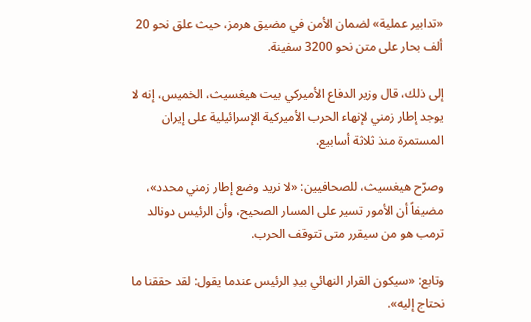«تدابير عملية» لضمان الأمن في مضيق هرمز، حيث علق نحو 20 ألف بحار على متن نحو 3200 سفينة.

إلى ذلك، قال وزير الدفاع الأميركي بيت هيغسيث، الخميس، إنه لا يوجد إطار زمني لإنهاء الحرب الأميركية الإسرائيلية على إيران المستمرة منذ ثلاثة أسابيع.

وصرّح هيغسيث، للصحافيين: «لا نريد وضع إطار زمني محدد»، مضيفاً أن الأمور تسير على المسار الصحيح، وأن الرئيس دونالد ترمب هو من سيقرر متى تتوقف الحرب.

وتابع: «سيكون القرار النهائي بيدِ الرئيس عندما يقول: لقد حققنا ما نحتاج إليه».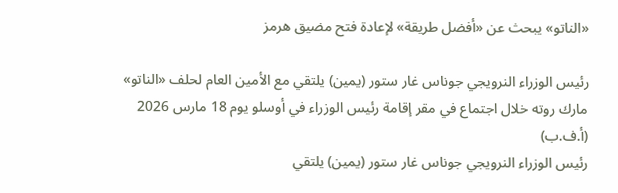«الناتو» يبحث عن «أفضل طريقة» لإعادة فتح مضيق هرمز

رئيس الوزراء النرويجي جوناس غار ستور (يمين) يلتقي مع الأمين العام لحلف «الناتو» مارك روته خلال اجتماع في مقر إقامة رئيس الوزراء في أوسلو يوم 18 مارس 2026 (أ.ف.ب)
رئيس الوزراء النرويجي جوناس غار ستور (يمين) يلتقي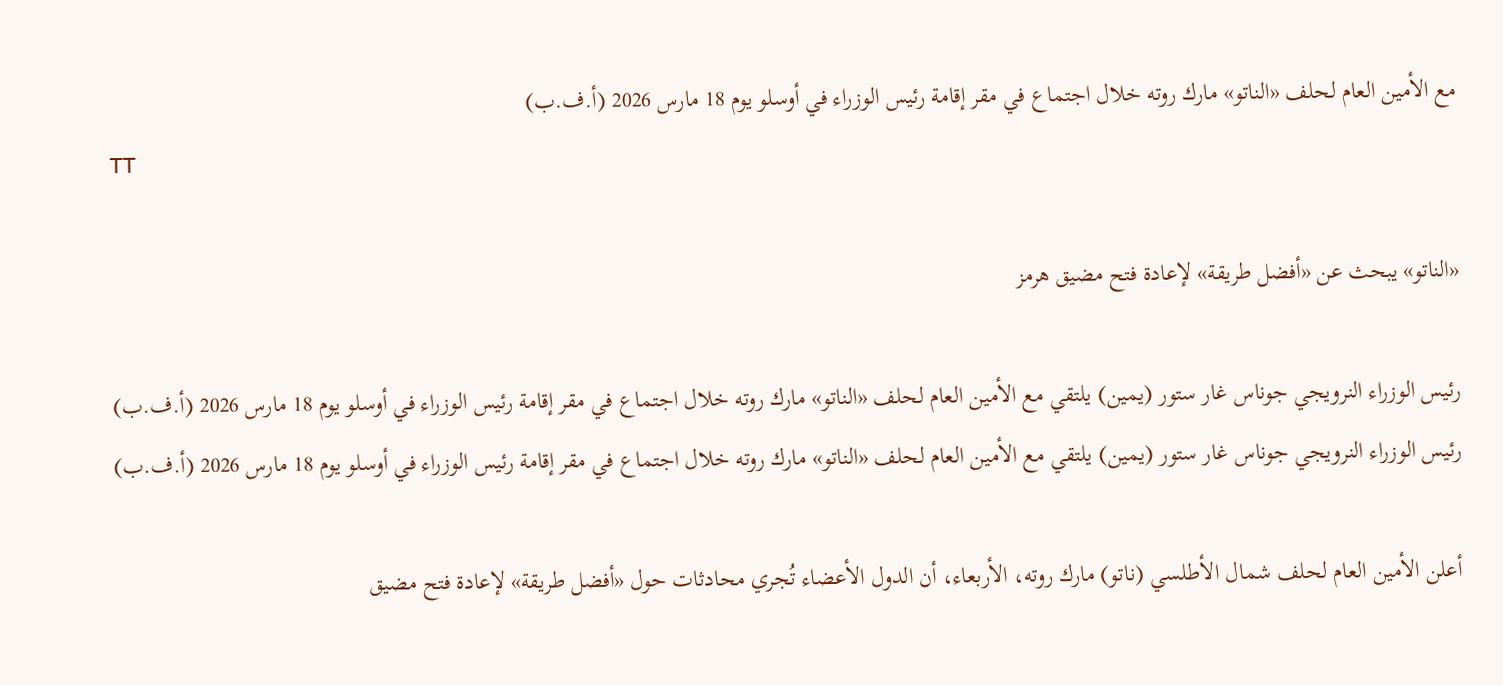مع الأمين العام لحلف «الناتو» مارك روته خلال اجتماع في مقر إقامة رئيس الوزراء في أوسلو يوم 18 مارس 2026 (أ.ف.ب)
TT

«الناتو» يبحث عن «أفضل طريقة» لإعادة فتح مضيق هرمز

رئيس الوزراء النرويجي جوناس غار ستور (يمين) يلتقي مع الأمين العام لحلف «الناتو» مارك روته خلال اجتماع في مقر إقامة رئيس الوزراء في أوسلو يوم 18 مارس 2026 (أ.ف.ب)
رئيس الوزراء النرويجي جوناس غار ستور (يمين) يلتقي مع الأمين العام لحلف «الناتو» مارك روته خلال اجتماع في مقر إقامة رئيس الوزراء في أوسلو يوم 18 مارس 2026 (أ.ف.ب)

أعلن الأمين العام لحلف شمال الأطلسي (ناتو) مارك روته، الأربعاء، أن الدول الأعضاء تُجري محادثات حول «أفضل طريقة» لإعادة فتح مضيق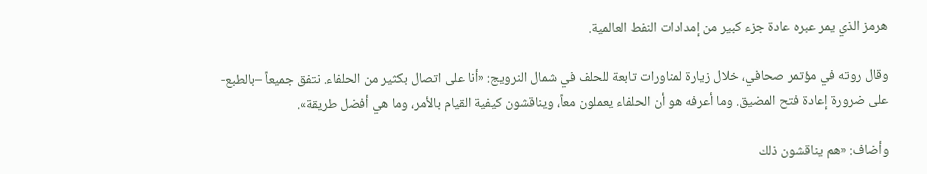هرمز الذي يمر عبره عادة جزء كبير من إمدادات النفط العالمية.

وقال روته في مؤتمر صحافي، خلال زيارة لمناورات تابعة للحلف في شمال النرويج: «أنا على اتصال بكثير من الحلفاء. نتفق جميعاً –بالطبع- على ضرورة إعادة فتح المضيق. وما أعرفه هو أن الحلفاء يعملون معاً، ويناقشون كيفية القيام بالأمر، وما هي أفضل طريقة».

وأضاف: «هم يناقشون ذلك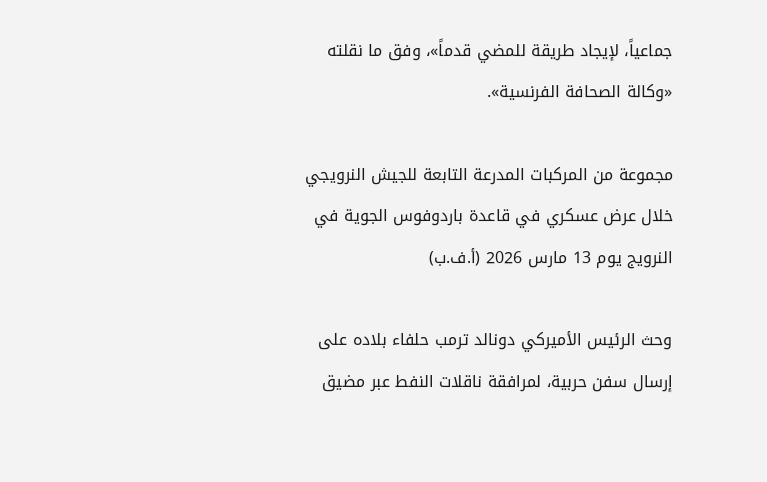جماعياً، لإيجاد طريقة للمضي قدماً»، وفق ما نقلته «وكالة الصحافة الفرنسية».

مجموعة من المركبات المدرعة التابعة للجيش النرويجي خلال عرض عسكري في قاعدة باردوفوس الجوية في النرويج يوم 13 مارس 2026 (أ.ف.ب)

وحث الرئيس الأميركي دونالد ترمب حلفاء بلاده على إرسال سفن حربية، لمرافقة ناقلات النفط عبر مضيق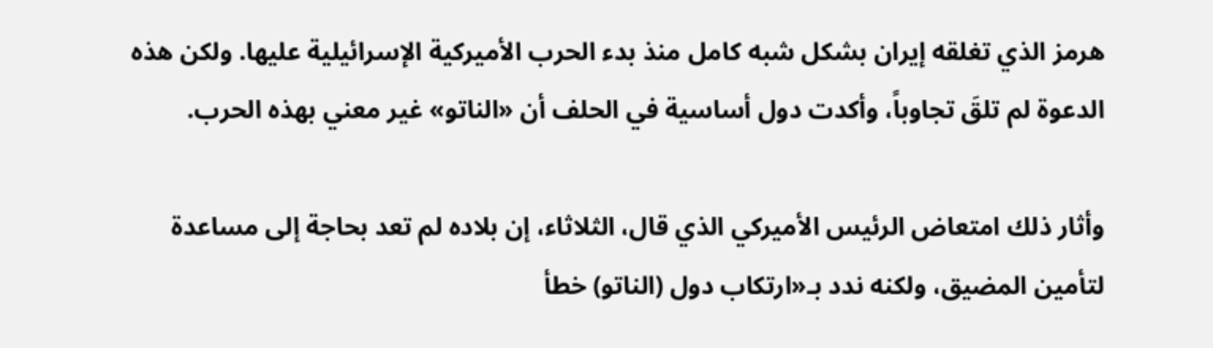هرمز الذي تغلقه إيران بشكل شبه كامل منذ بدء الحرب الأميركية الإسرائيلية عليها. ولكن هذه الدعوة لم تلقَ تجاوباً، وأكدت دول أساسية في الحلف أن «الناتو» غير معني بهذه الحرب.

وأثار ذلك امتعاض الرئيس الأميركي الذي قال، الثلاثاء، إن بلاده لم تعد بحاجة إلى مساعدة لتأمين المضيق، ولكنه ندد بـ«ارتكاب دول (الناتو) خطأ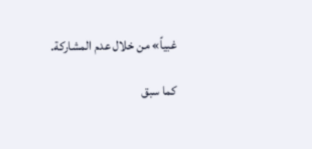غبياً» من خلال عدم المشاركة.

كما سبق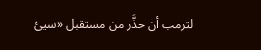لترمب أن حذَّر من مستقبل «سيئ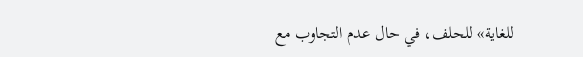للغاية» للحلف، في حال عدم التجاوب مع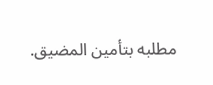مطلبه بتأمين المضيق.